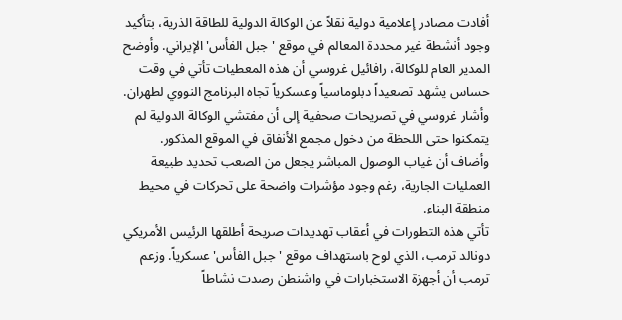أفادت مصادر إعلامية دولية نقلاً عن الوكالة الدولية للطاقة الذرية، بتأكيد وجود أنشطة غير محددة المعالم في موقع 'جبل الفأس' الإيراني. وأوضح المدير العام للوكالة، رافائيل غروسي أن هذه المعطيات تأتي في وقت حساس يشهد تصعيداً دبلوماسياً وعسكرياً تجاه البرنامج النووي لطهران.
وأشار غروسي في تصريحات صحفية إلى أن مفتشي الوكالة الدولية لم يتمكنوا حتى اللحظة من دخول مجمع الأنفاق في الموقع المذكور. وأضاف أن غياب الوصول المباشر يجعل من الصعب تحديد طبيعة العمليات الجارية، رغم وجود مؤشرات واضحة على تحركات في محيط منطقة البناء.
تأتي هذه التطورات في أعقاب تهديدات صريحة أطلقها الرئيس الأمريكي دونالد ترمب، الذي لوح باستهداف موقع 'جبل الفأس' عسكرياً. وزعم ترمب أن أجهزة الاستخبارات في واشنطن رصدت نشاطاً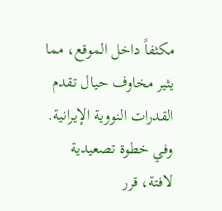مكثفاً داخل الموقع، مما يثير مخاوف حيال تقدم القدرات النووية الإيرانية.
وفي خطوة تصعيدية لافتة، قرر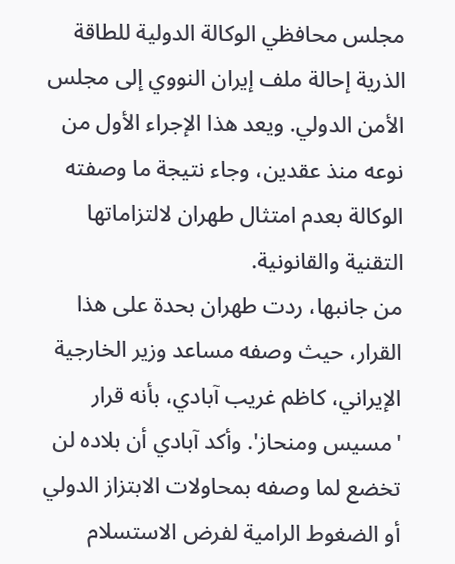مجلس محافظي الوكالة الدولية للطاقة الذرية إحالة ملف إيران النووي إلى مجلس الأمن الدولي. ويعد هذا الإجراء الأول من نوعه منذ عقدين، وجاء نتيجة ما وصفته الوكالة بعدم امتثال طهران لالتزاماتها التقنية والقانونية.
من جانبها، ردت طهران بحدة على هذا القرار، حيث وصفه مساعد وزير الخارجية الإيراني، كاظم غريب آبادي، بأنه قرار 'مسيس ومنحاز'. وأكد آبادي أن بلاده لن تخضع لما وصفه بمحاولات الابتزاز الدولي أو الضغوط الرامية لفرض الاستسلام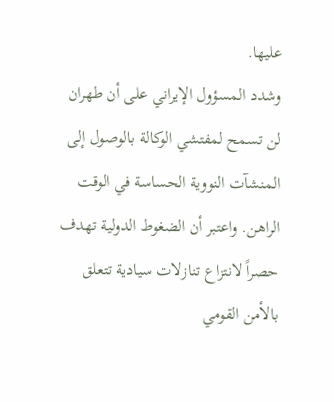عليها.
وشدد المسؤول الإيراني على أن طهران لن تسمح لمفتشي الوكالة بالوصول إلى المنشآت النووية الحساسة في الوقت الراهن. واعتبر أن الضغوط الدولية تهدف حصراً لانتزاع تنازلات سيادية تتعلق بالأمن القومي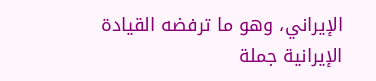الإيراني، وهو ما ترفضه القيادة الإيرانية جملة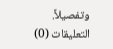وتفصيلاً.
التعليقات (0)